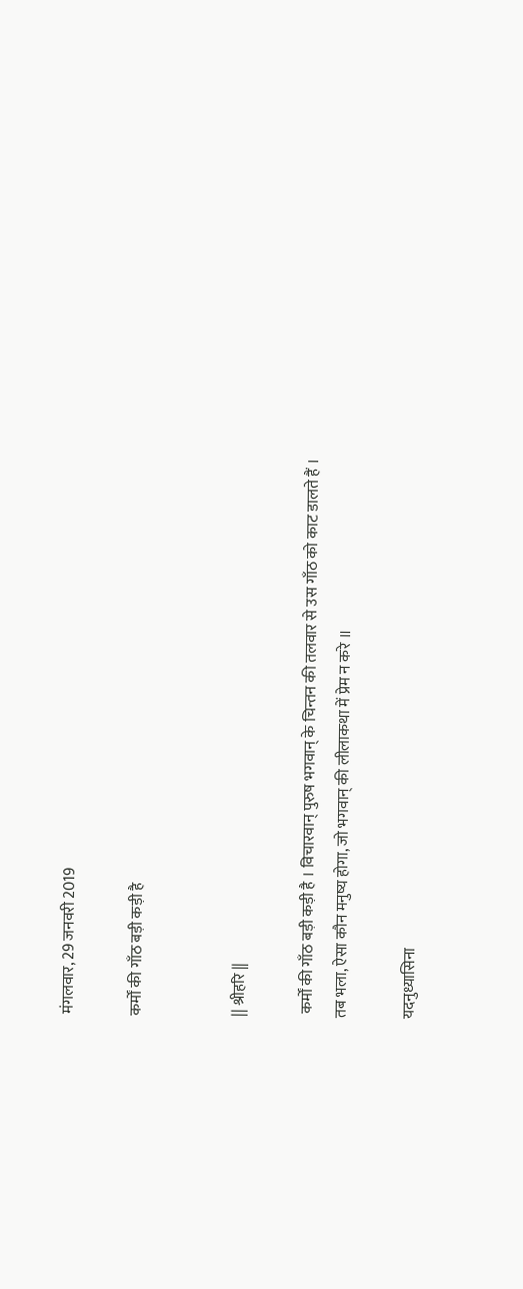मंगलवार, 29 जनवरी 2019

कर्मों की गाँठ बड़ी कड़ी है


|| श्रीहरि ||

 कर्मों की गाँठ बड़ी कड़ी है । विचारवान् पुरुष भगवान्‌ के चिन्तन की तलवार से उस गाँठ को काट डालते हैं । तब भला, ऐसा कौन मनुष्य होगा, जो भगवान्‌ की लीलाकथा में प्रेम न करे ॥

यदनुध्यासिना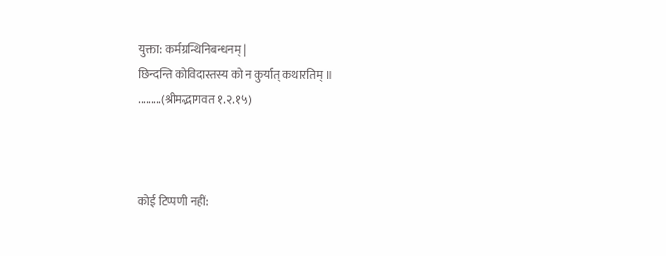युक्ता: कर्मग्रन्थिनिबन्धनम् |
छिन्दन्ति कोविदास्तस्य को न कुर्यात् कथारतिम् ॥
.........(श्रीमद्भागवत १.२.१५)



कोई टिप्पणी नहीं: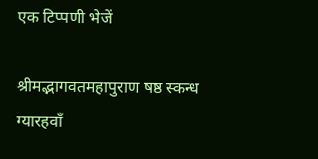एक टिप्पणी भेजें

श्रीमद्भागवतमहापुराण षष्ठ स्कन्ध ग्यारहवाँ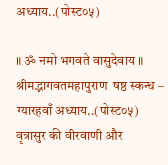अध्याय..(पोस्ट०५)

॥ ॐ नमो भगवते वासुदेवाय ॥ श्रीमद्भागवतमहापुराण  षष्ठ स्कन्ध – ग्यारहवाँ अध्याय..(पोस्ट०५) वृत्रासुर की वीरवाणी और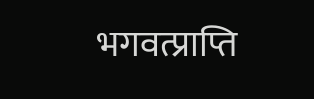भगवत्प्राप्ति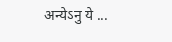अन्येऽनु ये ...